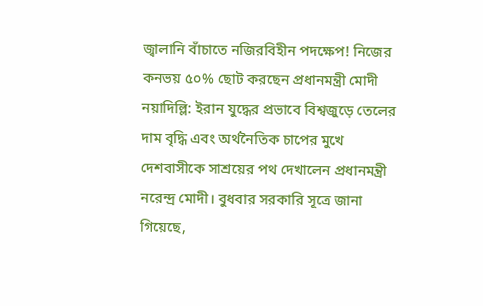জ্বালানি বাঁচাতে নজিরবিহীন পদক্ষেপ! নিজের কনভয় ৫০% ছোট করছেন প্রধানমন্ত্রী মোদী
নয়াদিল্লি: ইরান যুদ্ধের প্রভাবে বিশ্বজুড়ে তেলের দাম বৃদ্ধি এবং অর্থনৈতিক চাপের মুখে দেশবাসীকে সাশ্রয়ের পথ দেখালেন প্রধানমন্ত্রী নরেন্দ্র মোদী। বুধবার সরকারি সূত্রে জানা গিয়েছে,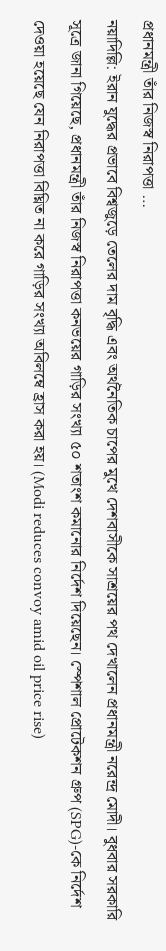প্রধানমন্ত্রী তাঁর নিজস্ব নিরাপত্তা …
নয়াদিল্লি: ইরান যুদ্ধের প্রভাবে বিশ্বজুড়ে তেলের দাম বৃদ্ধি এবং অর্থনৈতিক চাপের মুখে দেশবাসীকে সাশ্রয়ের পথ দেখালেন প্রধানমন্ত্রী নরেন্দ্র মোদী। বুধবার সরকারি সূত্রে জানা গিয়েছে, প্রধানমন্ত্রী তাঁর নিজস্ব নিরাপত্তা কনভয়ের গাড়ির সংখ্যা ৫০ শতাংশ কমানোর নির্দেশ দিয়েছেন। স্পেশাল প্রোটেকশন গ্রুপ (SPG)-কে নির্দেশ দেওয়া হয়েছে যেন নিরাপত্তা বিঘ্নিত না করে গাড়ির সংখ্যা অবিলম্বে হ্রাস করা হয়। (Modi reduces convoy amid oil price rise)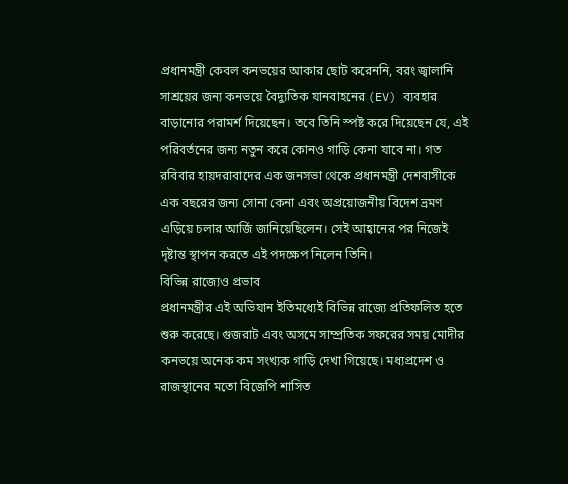প্রধানমন্ত্রী কেবল কনভয়ের আকার ছোট করেননি, বরং জ্বালানি সাশ্রয়ের জন্য কনভয়ে বৈদ্যুতিক যানবাহনের (EV) ব্যবহার বাড়ানোর পরামর্শ দিয়েছেন। তবে তিনি স্পষ্ট করে দিয়েছেন যে, এই পরিবর্তনের জন্য নতুন করে কোনও গাড়ি কেনা যাবে না। গত রবিবার হায়দরাবাদের এক জনসভা থেকে প্রধানমন্ত্রী দেশবাসীকে এক বছরের জন্য সোনা কেনা এবং অপ্রয়োজনীয় বিদেশ ভ্রমণ এড়িয়ে চলার আর্জি জানিয়েছিলেন। সেই আহ্বানের পর নিজেই দৃষ্টান্ত স্থাপন করতে এই পদক্ষেপ নিলেন তিনি।
বিভিন্ন রাজ্যেও প্রভাব
প্রধানমন্ত্রীর এই অভিযান ইতিমধ্যেই বিভিন্ন রাজ্যে প্রতিফলিত হতে শুরু করেছে। গুজরাট এবং অসমে সাম্প্রতিক সফরের সময় মোদীর কনভয়ে অনেক কম সংখ্যক গাড়ি দেখা গিয়েছে। মধ্যপ্রদেশ ও রাজস্থানের মতো বিজেপি শাসিত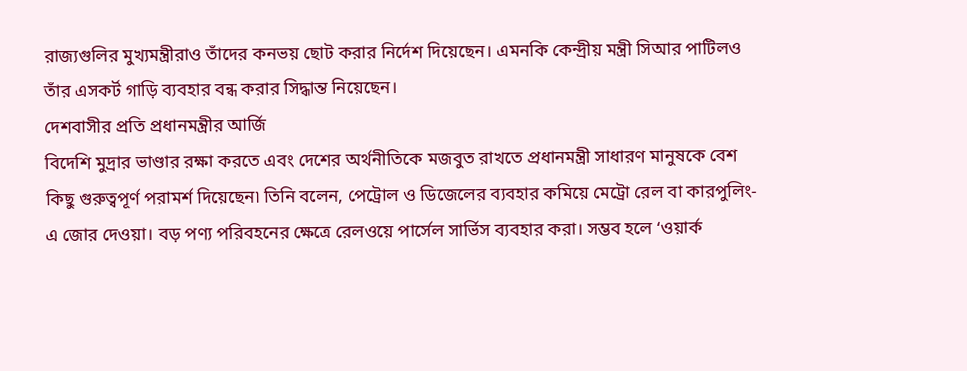রাজ্যগুলির মুখ্যমন্ত্রীরাও তাঁদের কনভয় ছোট করার নির্দেশ দিয়েছেন। এমনকি কেন্দ্রীয় মন্ত্রী সিআর পাটিলও তাঁর এসকর্ট গাড়ি ব্যবহার বন্ধ করার সিদ্ধান্ত নিয়েছেন।
দেশবাসীর প্রতি প্রধানমন্ত্রীর আর্জি
বিদেশি মুদ্রার ভাণ্ডার রক্ষা করতে এবং দেশের অর্থনীতিকে মজবুত রাখতে প্রধানমন্ত্রী সাধারণ মানুষকে বেশ কিছু গুরুত্বপূর্ণ পরামর্শ দিয়েছেন৷ তিনি বলেন, পেট্রোল ও ডিজেলের ব্যবহার কমিয়ে মেট্রো রেল বা কারপুলিং-এ জোর দেওয়া। বড় পণ্য পরিবহনের ক্ষেত্রে রেলওয়ে পার্সেল সার্ভিস ব্যবহার করা। সম্ভব হলে ‘ওয়ার্ক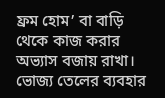ফ্রম হোম’ বা বাড়ি থেকে কাজ করার অভ্যাস বজায় রাখা। ভোজ্য তেলের ব্যবহার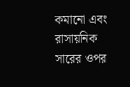কমানো এবং রাসায়নিক সারের ওপর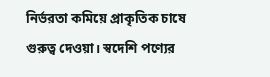নির্ভরতা কমিয়ে প্রাকৃতিক চাষে গুরুত্ব দেওয়া। স্বদেশি পণ্যের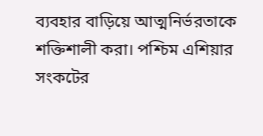ব্যবহার বাড়িয়ে আত্মনির্ভরতাকে শক্তিশালী করা। পশ্চিম এশিয়ার সংকটের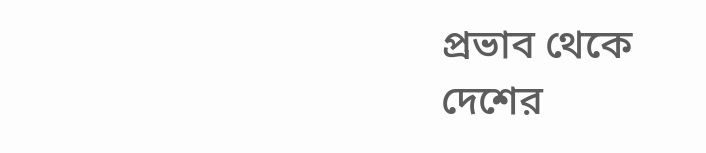প্রভাব থেকে দেশের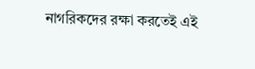নাগরিকদের রক্ষা করতেই এই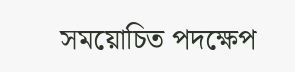সময়োচিত পদক্ষেপ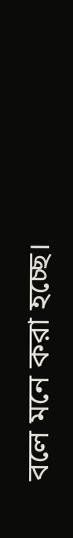বলে মনে করা হচ্ছে।